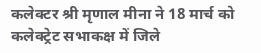कलेक्टर श्री मृणाल मीना ने 18 मार्च को कलेक्ट्रेट सभाकक्ष में जिले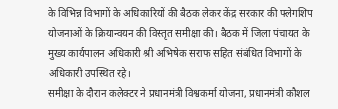के विभिन्न विभागों के अधिकारियों की बैठक लेकर केंद्र सरकार की फ्लेगशिप योजनाओं के क्रियान्वयन की विस्तृत समीक्षा की। बैठक में जिला पंचायत के मुख्य कार्यपालन अधिकारी श्री अभिषेक सराफ सहित संबंधित विभागों के अधिकारी उपस्थित रहे।
समीक्षा के दौरान कलेक्टर ने प्रधानमंत्री विश्वकर्मा योजना, प्रधानमंत्री कौशल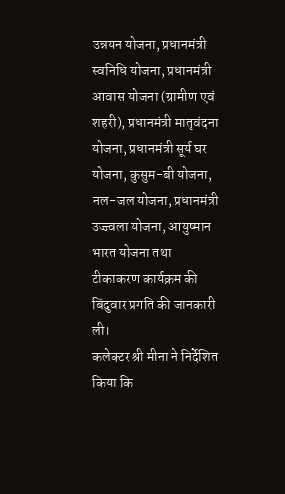उन्नयन योजना, प्रधानमंत्री स्वनिधि योजना, प्रधानमंत्री आवास योजना (ग्रामीण एवं शहरी), प्रधानमंत्री मातृवंदना योजना, प्रधानमंत्री सूर्य घर योजना, कुसुम-बी योजना, नल-जल योजना, प्रधानमंत्री उज्ज्वला योजना, आयुष्मान भारत योजना तथा टीकाकरण कार्यक्रम की बिंदुवार प्रगति की जानकारी ली।
कलेक्टर श्री मीना ने निर्देशित किया कि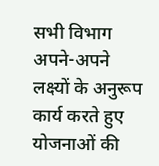सभी विभाग अपने-अपने लक्ष्यों के अनुरूप कार्य करते हुए योजनाओं की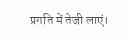प्रगति में तेजी लाएं।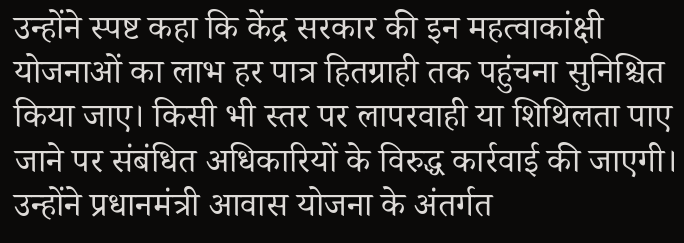उन्होंने स्पष्ट कहा कि केंद्र सरकार की इन महत्वाकांक्षी योजनाओं का लाभ हर पात्र हितग्राही तक पहुंचना सुनिश्चित किया जाए। किसी भी स्तर पर लापरवाही या शिथिलता पाए जाने पर संबंधित अधिकारियों के विरुद्ध कार्रवाई की जाएगी।
उन्होंने प्रधानमंत्री आवास योजना के अंतर्गत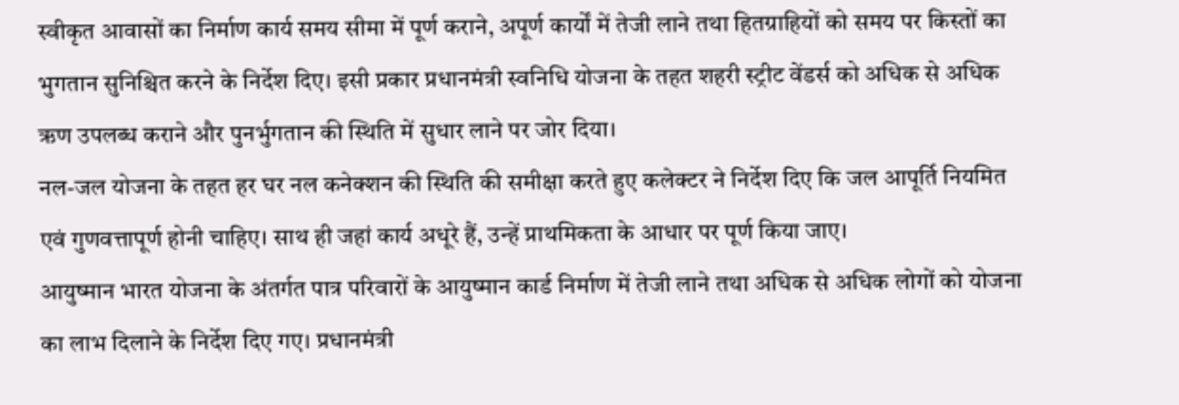स्वीकृत आवासों का निर्माण कार्य समय सीमा में पूर्ण कराने, अपूर्ण कार्यों में तेजी लाने तथा हितग्राहियों को समय पर किस्तों का भुगतान सुनिश्चित करने के निर्देश दिए। इसी प्रकार प्रधानमंत्री स्वनिधि योजना के तहत शहरी स्ट्रीट वेंडर्स को अधिक से अधिक ऋण उपलब्ध कराने और पुनर्भुगतान की स्थिति में सुधार लाने पर जोर दिया।
नल-जल योजना के तहत हर घर नल कनेक्शन की स्थिति की समीक्षा करते हुए कलेक्टर ने निर्देश दिए कि जल आपूर्ति नियमित एवं गुणवत्तापूर्ण होनी चाहिए। साथ ही जहां कार्य अधूरे हैं, उन्हें प्राथमिकता के आधार पर पूर्ण किया जाए।
आयुष्मान भारत योजना के अंतर्गत पात्र परिवारों के आयुष्मान कार्ड निर्माण में तेजी लाने तथा अधिक से अधिक लोगों को योजना का लाभ दिलाने के निर्देश दिए गए। प्रधानमंत्री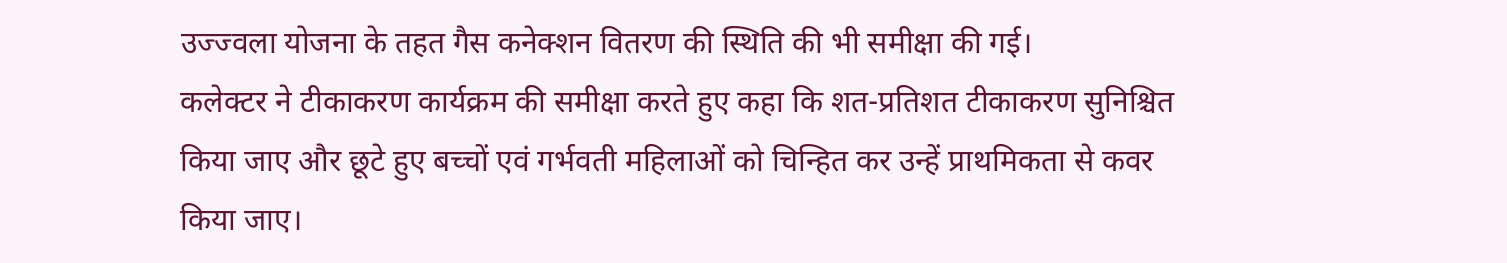उज्ज्वला योजना के तहत गैस कनेक्शन वितरण की स्थिति की भी समीक्षा की गई।
कलेक्टर ने टीकाकरण कार्यक्रम की समीक्षा करते हुए कहा कि शत-प्रतिशत टीकाकरण सुनिश्चित किया जाए और छूटे हुए बच्चों एवं गर्भवती महिलाओं को चिन्हित कर उन्हें प्राथमिकता से कवर किया जाए।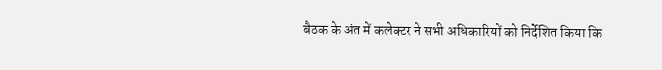बैठक के अंत में कलेक्टर ने सभी अधिकारियों को निर्देशित किया कि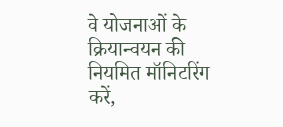वे योजनाओं के क्रियान्वयन की नियमित मॉनिटरिंग करें,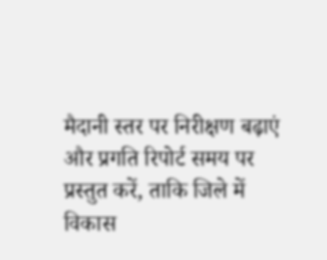मैदानी स्तर पर निरीक्षण बढ़ाएं और प्रगति रिपोर्ट समय पर प्रस्तुत करें, ताकि जिले में विकास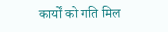कार्यों को गति मिल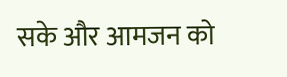सके और आमजन को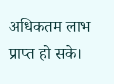अधिकतम लाभ प्राप्त हो सके।